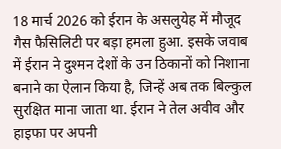18 मार्च 2026 को ईरान के असलुयेह में मौजूद गैस फैसिलिटी पर बड़ा हमला हुआ. इसके जवाब में ईरान ने दुश्मन देशों के उन ठिकानों को निशाना बनाने का ऐलान किया है, जिन्हें अब तक बिल्कुल सुरक्षित माना जाता था. ईरान ने तेल अवीव और हाइफा पर अपनी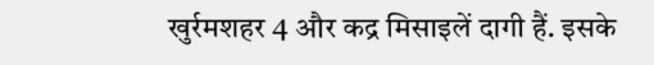खुर्रमशहर 4 और कद्र मिसाइलें दागी हैं. इसके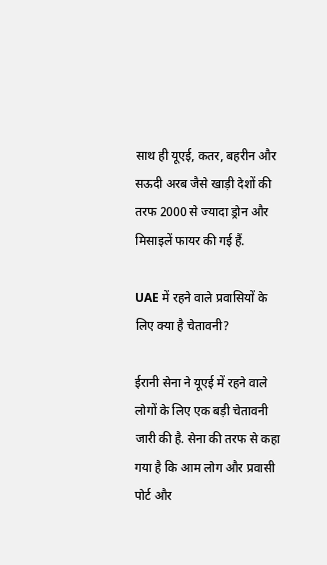साथ ही यूएई, कतर, बहरीन और सऊदी अरब जैसे खाड़ी देशों की तरफ 2000 से ज्यादा ड्रोन और मिसाइलें फायर की गई हैं.

UAE में रहने वाले प्रवासियों के लिए क्या है चेतावनी?

ईरानी सेना ने यूएई में रहने वाले लोगों के लिए एक बड़ी चेतावनी जारी की है. सेना की तरफ से कहा गया है कि आम लोग और प्रवासी पोर्ट और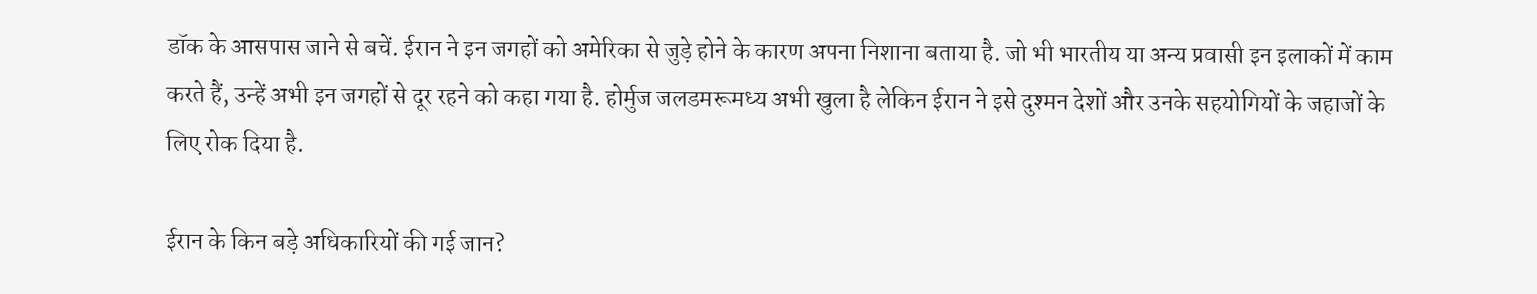डॉक के आसपास जाने से बचें. ईरान ने इन जगहों को अमेरिका से जुड़े होने के कारण अपना निशाना बताया है. जो भी भारतीय या अन्य प्रवासी इन इलाकों में काम करते हैं, उन्हें अभी इन जगहों से दूर रहने को कहा गया है. होर्मुज जलडमरूमध्य अभी खुला है लेकिन ईरान ने इसे दुश्मन देशों और उनके सहयोगियों के जहाजों के लिए रोक दिया है.

ईरान के किन बड़े अधिकारियों की गई जान?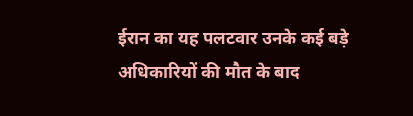ईरान का यह पलटवार उनके कई बड़े अधिकारियों की मौत के बाद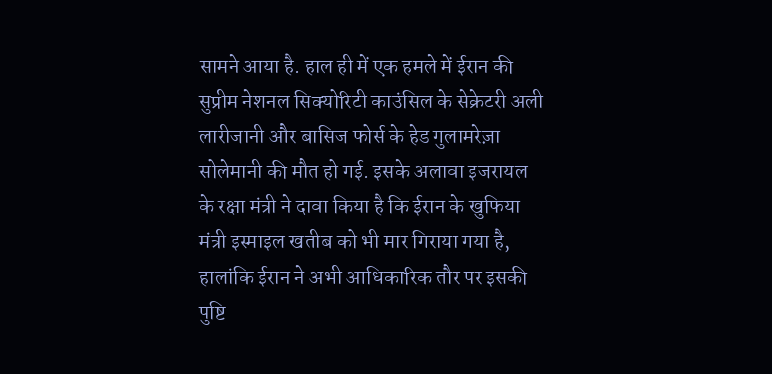सामने आया है. हाल ही में एक हमले में ईरान की सुप्रीम नेशनल सिक्योरिटी काउंसिल के सेक्रेटरी अली लारीजानी और बासिज फोर्स के हेड गुलामरेज़ा सोलेमानी की मौत हो गई. इसके अलावा इजरायल के रक्षा मंत्री ने दावा किया है कि ईरान के खुफिया मंत्री इस्माइल खतीब को भी मार गिराया गया है, हालांकि ईरान ने अभी आधिकारिक तौर पर इसकी पुष्टि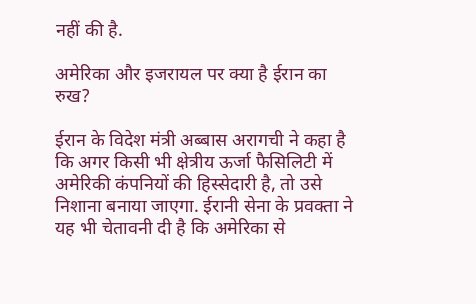नहीं की है.

अमेरिका और इजरायल पर क्या है ईरान का रुख?

ईरान के विदेश मंत्री अब्बास अरागची ने कहा है कि अगर किसी भी क्षेत्रीय ऊर्जा फैसिलिटी में अमेरिकी कंपनियों की हिस्सेदारी है, तो उसे निशाना बनाया जाएगा. ईरानी सेना के प्रवक्ता ने यह भी चेतावनी दी है कि अमेरिका से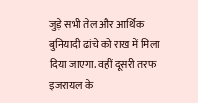जुड़े सभी तेल और आर्थिक बुनियादी ढांचे को राख में मिला दिया जाएगा. वहीं दूसरी तरफ इजरायल के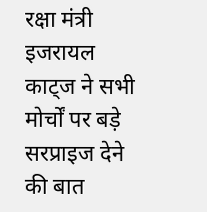रक्षा मंत्री इजरायल काट्ज ने सभी मोर्चों पर बड़े सरप्राइज देने की बात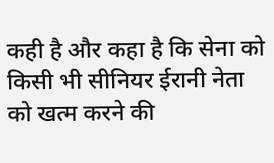कही है और कहा है कि सेना को किसी भी सीनियर ईरानी नेता को खत्म करने की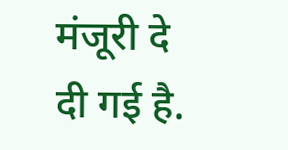मंजूरी दे दी गई है.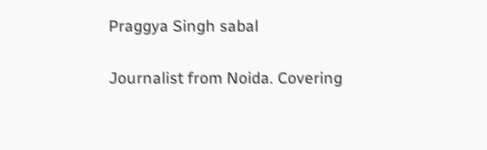Praggya Singh sabal

Journalist from Noida. Covering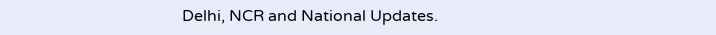Delhi, NCR and National Updates.